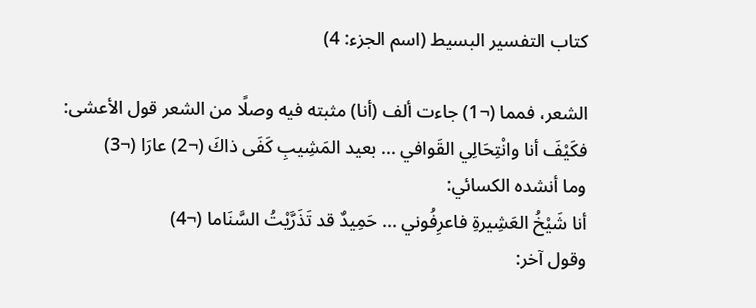كتاب التفسير البسيط (اسم الجزء: 4)

الشعر، فمما (¬1) جاءت ألف (أنا) مثبته فيه وصلًا من الشعر قول الأعشى:
فكَيْفَ أنا وانْتِحَالِي القَوافي ... بعيد المَشِيبِ كَفَى ذاكَ (¬2) عارَا (¬3)
وما أنشده الكسائي:
أنا شَيْخُ العَشِيرةِ فاعرِفُوني ... حَمِيدٌ قد تَذَرَّيْتُ السَّنَاما (¬4)
وقول آخر: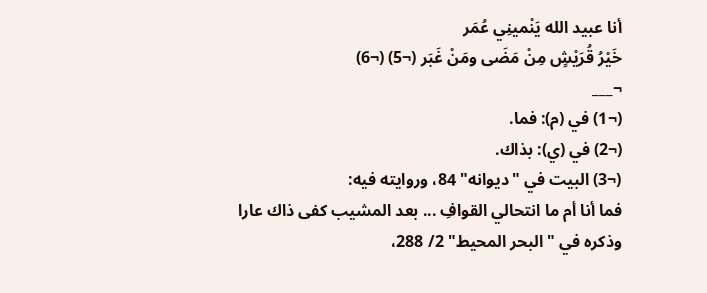أنا عبيد الله يَنْمينِي عُمَر
خَيْرُ قُرَيْشٍ مِنْ مَضَى ومَنْ غَبَر (¬5) (¬6)
¬___
(¬1) في (م): فما.
(¬2) في (ي): بذاك.
(¬3) البيت في "ديوانه" 84، وروايته فيه:
فما أنا أم ما انتحالي القوافِ ... بعد المشيب كفى ذاك عارا
وذكره في "البحر المحيط" 2/ 288،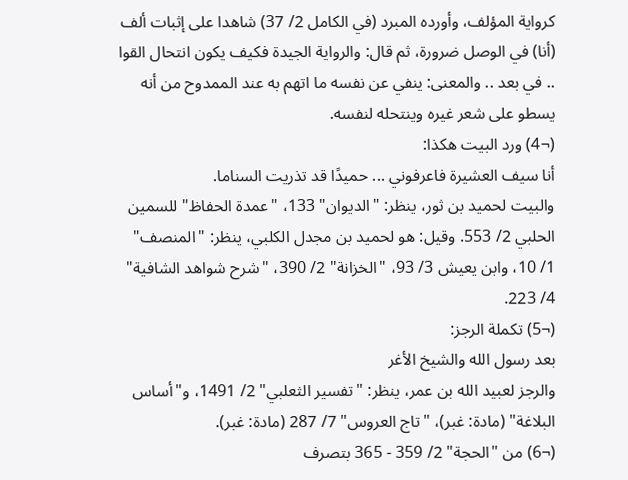كرواية المؤلف، وأورده المبرد (في الكامل 2/ 37) شاهدا على إثبات ألف (أنا) في الوصل ضرورة، ثم قال: والرواية الجيدة فكيف يكون انتحال القوا .. في بعد .. والمعنى: ينفي عن نفسه ما اتهم به عند الممدوح من أنه يسطو على شعر غيره وينتحله لنفسه.
(¬4) ورد البيت هكذا:
أنا سيف العشيرة فاعرفوني ... حميدًا قد تذريت السناما.
والبيت لحميد بن ثور، ينظر: "الديوان" 133، "عمدة الحفاظ" للسمين الحلبي 2/ 553. وقيل: هو لحميد بن مجدل الكلبي، ينظر: "المنصف" 1/ 10، وابن يعيش 3/ 93، "الخزانة" 2/ 390، "شرح شواهد الشافية" 4/ 223.
(¬5) تكملة الرجز:
بعد رسول الله والشيخ الأغر
والرجز لعبيد الله بن عمر، ينظر: "تفسير الثعلبي" 2/ 1491، و"أساس البلاغة" (مادة: غبر)، "تاج العروس" 7/ 287 (مادة: غبر).
(¬6) من "الحجة" 2/ 359 - 365 بتصرف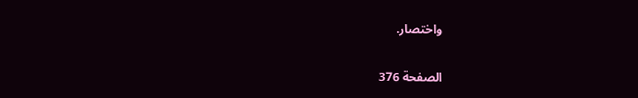واختصار.

الصفحة 376